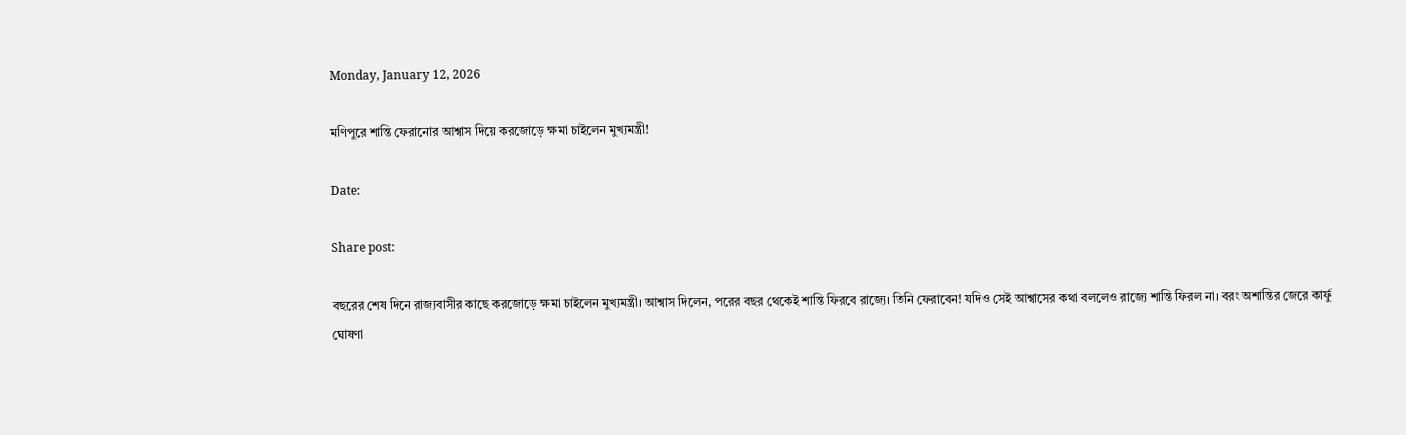Monday, January 12, 2026

মণিপুরে শান্তি ফেরানোর আশ্বাস দিয়ে করজোড়ে ক্ষমা চাইলেন মুখ্যমন্ত্রী!

Date:

Share post:

বছরের শেষ দিনে রাজ্যবাসীর কাছে করজোড়ে ক্ষমা চাইলেন মুখ্যমন্ত্রী। আশ্বাস দিলেন, পরের বছর থেকেই শান্তি ফিরবে রাজ্যে। তিনি ফেরাবেন! যদিও সেই আশ্বাসের কথা বললেও রাজ্যে শান্তি ফিরল না। বরং অশান্তির জেরে কার্ফু ঘোষণা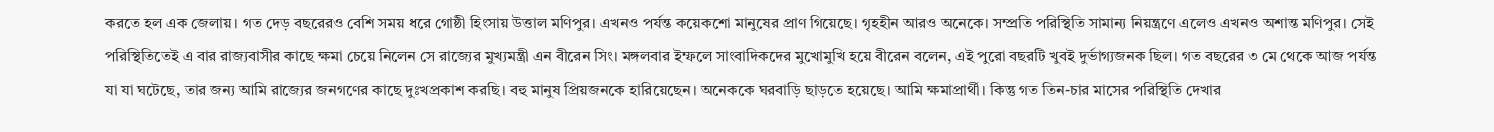করতে হল এক জেলায়। গত দেড় বছরেরও বেশি সময় ধরে গোষ্ঠী হিংসায় উত্তাল মণিপুর। এখনও পর্যন্ত কয়েকশো মানুষের প্রাণ গিয়েছে। গৃহহীন আরও অনেকে। সম্প্রতি পরিস্থিতি সামান্য নিয়ন্ত্রণে এলেও এখনও অশান্ত মণিপুর। সেই পরিস্থিতিতেই এ বার রাজ্যবাসীর কাছে ক্ষমা চেয়ে নিলেন সে রাজ্যের মুখ্যমন্ত্রী এন বীরেন সিং। মঙ্গলবার ইম্ফলে সাংবাদিকদের মুখোমুখি হয়ে বীরেন বলেন, এই পুরো বছরটি খুবই দুর্ভাগ্যজনক ছিল। গত বছরের ৩ মে থেকে আজ পর্যন্ত যা যা ঘটেছে, তার জন্য আমি রাজ্যের জনগণের কাছে দুঃখপ্রকাশ করছি। বহু মানুষ প্রিয়জনকে হারিয়েছেন। অনেককে ঘরবাড়ি ছাড়তে হয়েছে। আমি ক্ষমাপ্রার্থী। কিন্তু গত তিন-চার মাসের পরিস্থিতি দেখার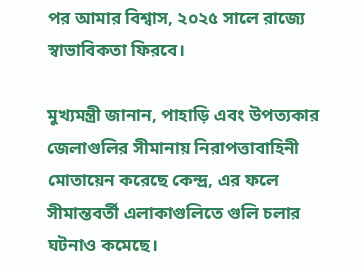পর আমার বিশ্বাস, ২০২৫ সালে রাজ্যে স্বাভাবিকতা ফিরবে।

মুখ্যমন্ত্রী জানান, পাহাড়ি এবং উপত্যকার জেলাগুলির সীমানায় নিরাপত্তাবাহিনী মোতায়েন করেছে কেন্দ্র, এর ফলে সীমান্তবর্তী এলাকাগুলিতে গুলি চলার ঘটনাও কমেছে।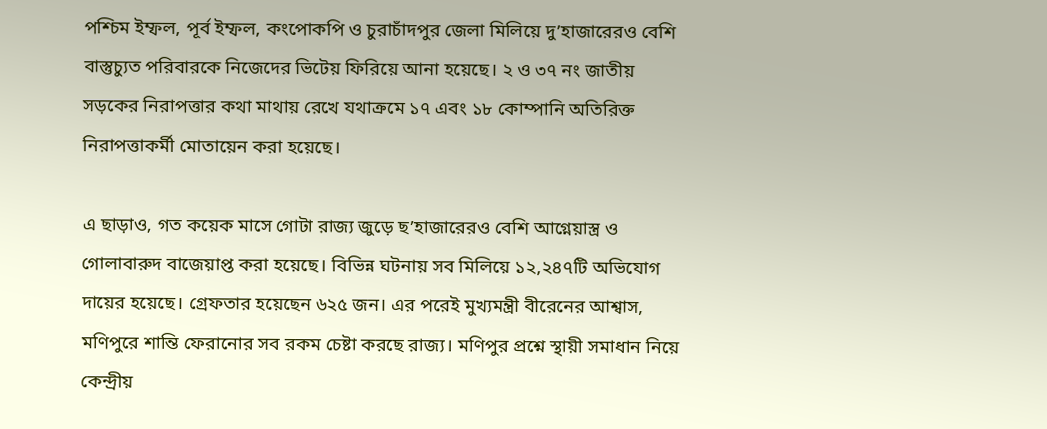পশ্চিম ইম্ফল, পূর্ব ইম্ফল, কংপোকপি ও চুরাচাঁদপুর জেলা মিলিয়ে দু’হাজারেরও বেশি বাস্তুচ্যুত পরিবারকে নিজেদের ভিটেয় ফিরিয়ে আনা হয়েছে। ২ ও ৩৭ নং জাতীয় সড়কের নিরাপত্তার কথা মাথায় রেখে যথাক্রমে ১৭ এবং ১৮ কোম্পানি অতিরিক্ত নিরাপত্তাকর্মী মোতায়েন করা হয়েছে।

এ ছাড়াও, গত কয়েক মাসে গোটা রাজ্য জুড়ে ছ’হাজারেরও বেশি আগ্নেয়াস্ত্র ও গোলাবারুদ বাজেয়াপ্ত করা হয়েছে। বিভিন্ন ঘটনায় সব মিলিয়ে ১২,২৪৭টি অভিযোগ দায়ের হয়েছে। গ্রেফতার হয়েছেন ৬২৫ জন। এর পরেই মুখ্যমন্ত্রী বীরেনের আশ্বাস, মণিপুরে শান্তি ফেরানোর সব রকম চেষ্টা করছে রাজ্য। মণিপুর প্রশ্নে স্থায়ী সমাধান নিয়ে কেন্দ্রীয়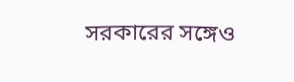সরকারের সঙ্গেও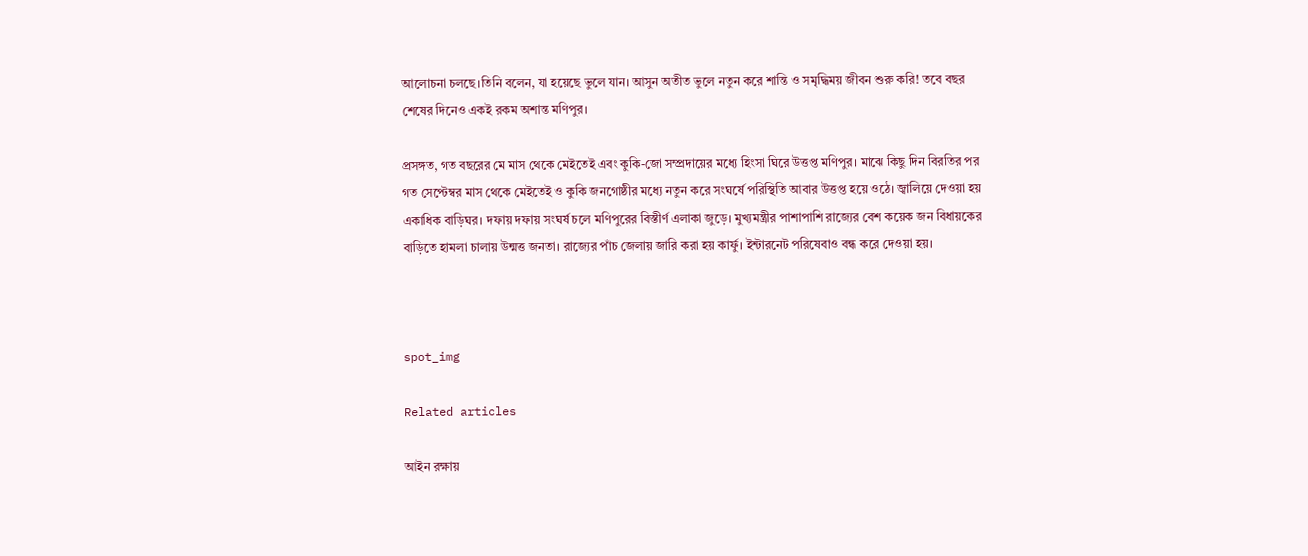আলোচনা চলছে।তিনি বলেন, যা হয়েছে ভুলে যান। আসুন অতীত ভুলে নতুন করে শান্তি ও সমৃদ্ধিময় জীবন শুরু করি! তবে বছর শেষের দিনেও একই রকম অশান্ত মণিপুর।

প্রসঙ্গত, গত বছরের মে মাস থেকে মেইতেই এবং কুকি-জো সম্প্রদায়ের মধ্যে হিংসা ঘিরে উত্তপ্ত মণিপুর। মাঝে কিছু দিন বিরতির পর গত সেপ্টেম্বর মাস থেকে মেইতেই ও কুকি জনগোষ্ঠীর মধ্যে নতুন করে সংঘর্ষে পরিস্থিতি আবার উত্তপ্ত হয়ে ওঠে। জ্বালিয়ে দেওয়া হয় একাধিক বাড়িঘর। দফায় দফায় সংঘর্ষ চলে মণিপুরের বিস্তীর্ণ এলাকা জুড়ে। মুখ্যমন্ত্রীর পাশাপাশি রাজ্যের বেশ কয়েক জন বিধায়কের বাড়িতে হামলা চালায় উন্মত্ত জনতা। রাজ্যের পাঁচ জেলায় জারি করা হয় কার্ফু। ইন্টারনেট পরিষেবাও বন্ধ করে দেওয়া হয়।



spot_img

Related articles

আইন রক্ষায়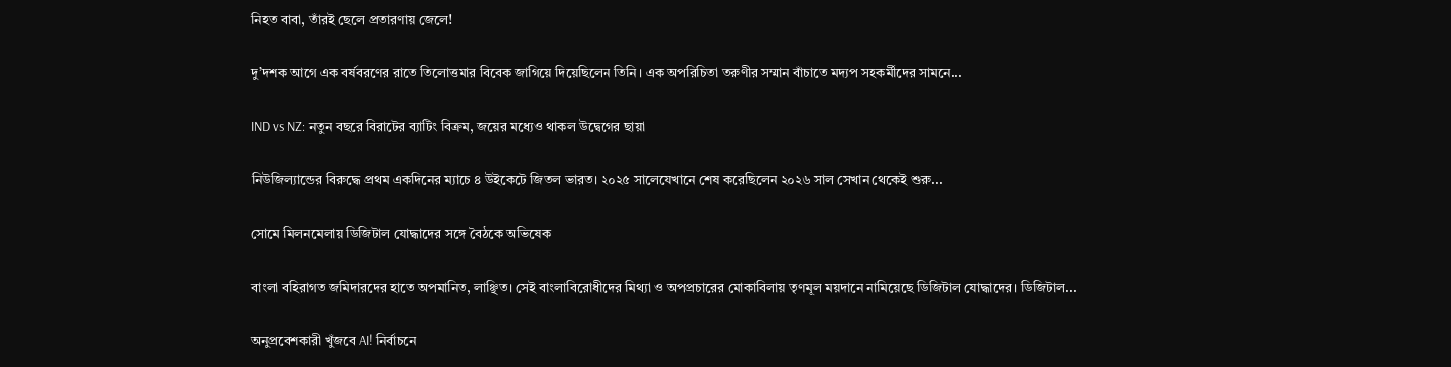নিহত বাবা, তাঁরই ছেলে প্রতারণায় জেলে!

দু’দশক আগে এক বর্ষবরণের রাতে তিলোত্তমার বিবেক জাগিয়ে দিয়েছিলেন তিনি। এক অপরিচিতা তরুণীর সম্মান বাঁচাতে মদ্যপ সহকর্মীদের সামনে...

IND vs NZ: নতুন বছরে বিরাটের ব্যাটিং বিক্রম, জয়ের মধ্যেও থাকল উদ্বেগের ছায়া

নিউজিল্যান্ডের বিরুদ্ধে প্রথম একদিনের ম্যাচে ৪ উইকেটে জিতল ভারত। ২০২৫ সালেযেখানে শেষ করেছিলেন ২০২৬ সাল সেখান থেকেই শুরু...

সোমে মিলনমেলায় ডিজিটাল যোদ্ধাদের সঙ্গে বৈঠকে অভিষেক

বাংলা বহিরাগত জমিদারদের হাতে অপমানিত, লাঞ্ছিত। সেই বাংলাবিরোধীদের মিথ্যা ও অপপ্রচারের মোকাবিলায় তৃণমূল ময়দানে নামিয়েছে ডিজিটাল যোদ্ধাদের। ডিজিটাল...

অনুপ্রবেশকারী খুঁজবে AI! নির্বাচনে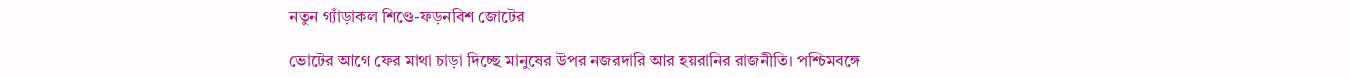নতুন গ্যাঁড়াকল শিণ্ডে-ফড়নবিশ জোটের

ভোটের আগে ফের মাথা চাড়া দিচ্ছে মানুষের উপর নজরদারি আর হয়রানির রাজনীতি। পশ্চিমবঙ্গে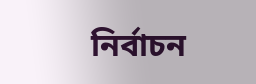নির্বাচন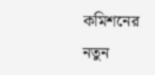কমিশনের নতুন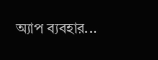অ্যাপ ব্যবহার...